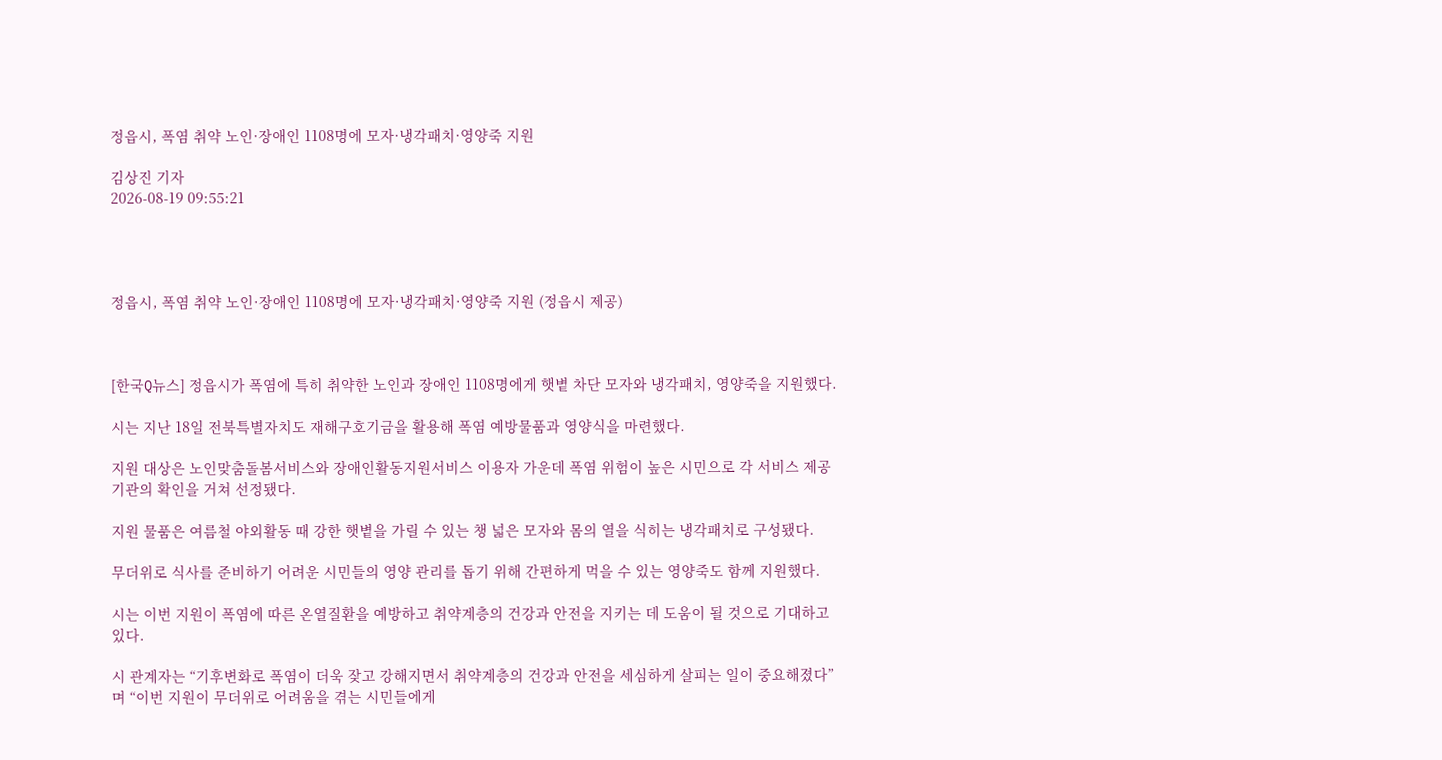정읍시, 폭염 취약 노인·장애인 1108명에 모자·냉각패치·영양죽 지원

김상진 기자
2026-08-19 09:55:21




정읍시, 폭염 취약 노인·장애인 1108명에 모자·냉각패치·영양죽 지원 (정읍시 제공)



[한국Q뉴스] 정읍시가 폭염에 특히 취약한 노인과 장애인 1108명에게 햇볕 차단 모자와 냉각패치, 영양죽을 지원했다.

시는 지난 18일 전북특별자치도 재해구호기금을 활용해 폭염 예방물품과 영양식을 마련했다.

지원 대상은 노인맞춤돌봄서비스와 장애인활동지원서비스 이용자 가운데 폭염 위험이 높은 시민으로 각 서비스 제공기관의 확인을 거쳐 선정됐다.

지원 물품은 여름철 야외활동 때 강한 햇볕을 가릴 수 있는 챙 넓은 모자와 몸의 열을 식히는 냉각패치로 구성됐다.

무더위로 식사를 준비하기 어려운 시민들의 영양 관리를 돕기 위해 간편하게 먹을 수 있는 영양죽도 함께 지원했다.

시는 이번 지원이 폭염에 따른 온열질환을 예방하고 취약계층의 건강과 안전을 지키는 데 도움이 될 것으로 기대하고 있다.

시 관계자는 “기후변화로 폭염이 더욱 잦고 강해지면서 취약계층의 건강과 안전을 세심하게 살피는 일이 중요해졌다”며 “이번 지원이 무더위로 어려움을 겪는 시민들에게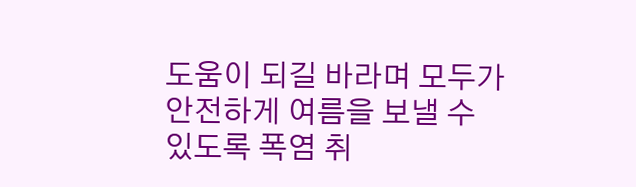도움이 되길 바라며 모두가 안전하게 여름을 보낼 수 있도록 폭염 취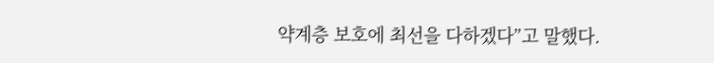약계층 보호에 최선을 다하겠다”고 말했다.